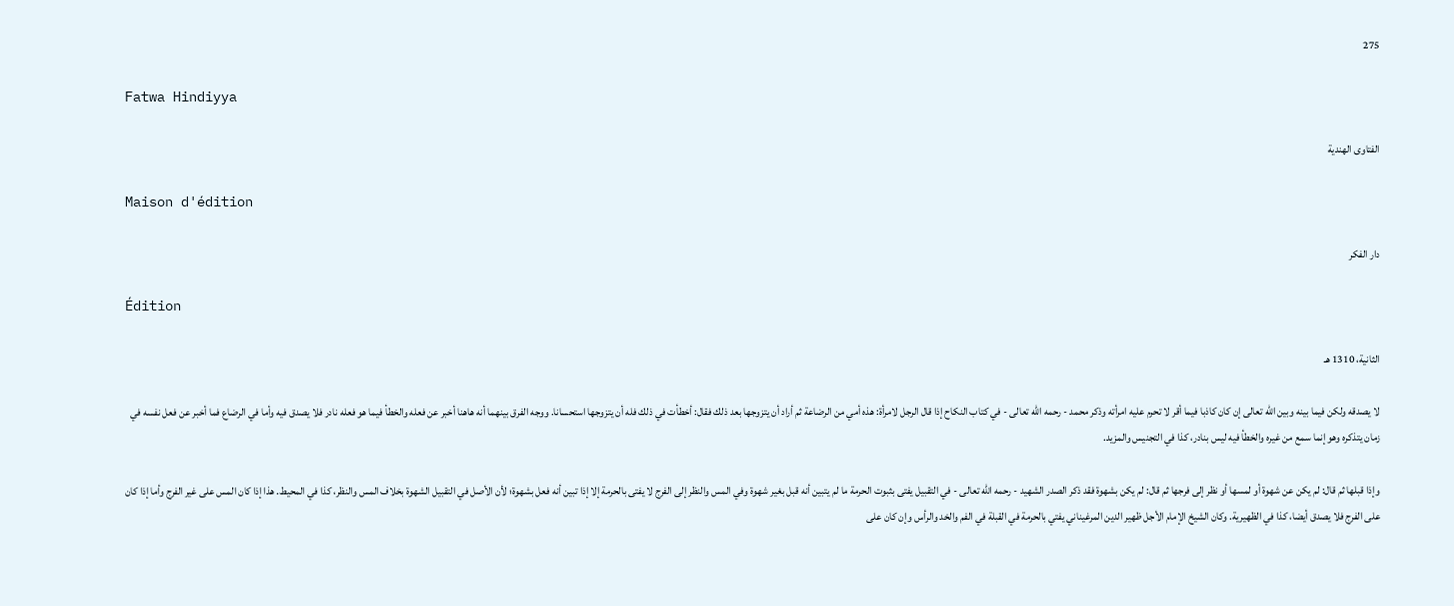275

Fatwa Hindiyya

الفتاوى الهندية

Maison d'édition

دار الفكر

Édition

الثانية، 1310 هـ

لا يصدقه ولكن فيما بينه وبين الله تعالى إن كان كاذبا فيما أقر لا تحرم عليه امرأته وذكر محمد - رحمه الله تعالى - في كتاب النكاح إذا قال الرجل لامرأة: هذه أمي من الرضاعة ثم أراد أن يتزوجها بعد ذلك فقال: أخطأت في ذلك فله أن يتزوجها استحسانا. ووجه الفرق بينهما أنه هاهنا أخبر عن فعله والخطأ فيما هو فعله نادر فلا يصدق فيه وأما في الرضاع فما أخبر عن فعل نفسه في زمان يتذكره وهو إنما سمع من غيره والخطأ فيه ليس بنادر، كذا في التجنيس والمزيد.

وإذا قبلها ثم قال: لم يكن عن شهوة أو لمسها أو نظر إلى فرجها ثم قال: لم يكن بشهوة فقد ذكر الصدر الشهيد - رحمه الله تعالى - في التقبيل يفتى بثبوت الحرمة ما لم يتبين أنه قبل بغير شهوة وفي المس والنظر إلى الفرج لا يفتى بالحرمة إلا إذا تبين أنه فعل بشهوة؛ لأن الأصل في التقبيل الشهوة بخلاف المس والنظر، كذا في المحيط. هذا إذا كان المس على غير الفرج وأما إذا كان على الفرج فلا يصدق أيضا، كذا في الظهيرية. وكان الشيخ الإمام الأجل ظهير الدين المرغيناني يفتي بالحرمة في القبلة في الفم والخد والرأس وإن كان على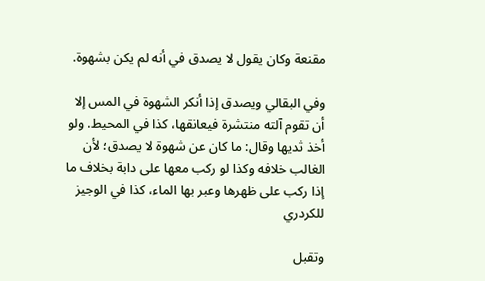مقنعة وكان يقول لا يصدق في أنه لم يكن بشهوة.

وفي البقالي ويصدق إذا أنكر الشهوة في المس إلا أن تقوم آلته منتشرة فيعانقها، كذا في المحيط. ولو أخذ ثديها وقال: ما كان عن شهوة لا يصدق؛ لأن الغالب خلافه وكذا لو ركب معها على دابة بخلاف ما إذا ركب على ظهرها وعبر بها الماء، كذا في الوجيز للكردري

وتقبل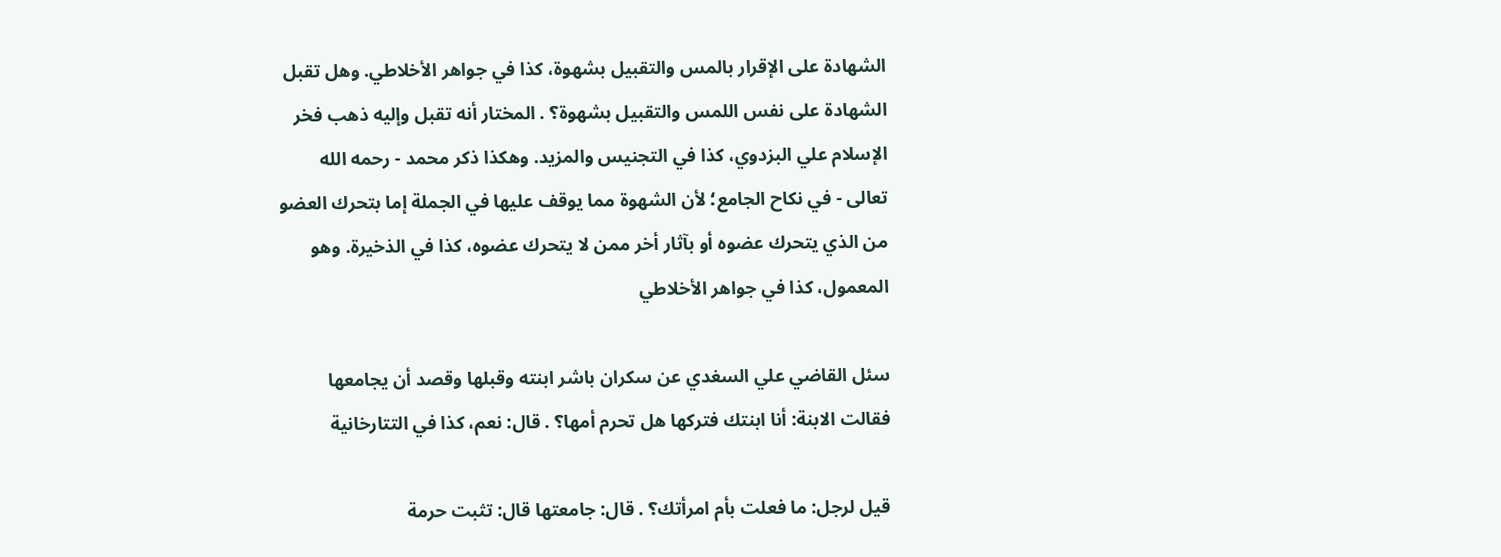الشهادة على الإقرار بالمس والتقبيل بشهوة، كذا في جواهر الأخلاطي. وهل تقبل الشهادة على نفس اللمس والتقبيل بشهوة؟ . المختار أنه تقبل وإليه ذهب فخر الإسلام علي البزدوي، كذا في التجنيس والمزيد. وهكذا ذكر محمد - رحمه الله تعالى - في نكاح الجامع؛ لأن الشهوة مما يوقف عليها في الجملة إما بتحرك العضو من الذي يتحرك عضوه أو بآثار أخر ممن لا يتحرك عضوه، كذا في الذخيرة. وهو المعمول، كذا في جواهر الأخلاطي

سئل القاضي علي السغدي عن سكران باشر ابنته وقبلها وقصد أن يجامعها فقالت الابنة: أنا ابنتك فتركها هل تحرم أمها؟ . قال: نعم، كذا في التتارخانية

قيل لرجل: ما فعلت بأم امرأتك؟ . قال: جامعتها قال: تثبت حرمة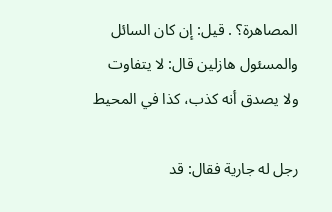المصاهرة؟ . قيل: إن كان السائل والمسئول هازلين قال: لا يتفاوت ولا يصدق أنه كذب، كذا في المحيط

رجل له جارية فقال: قد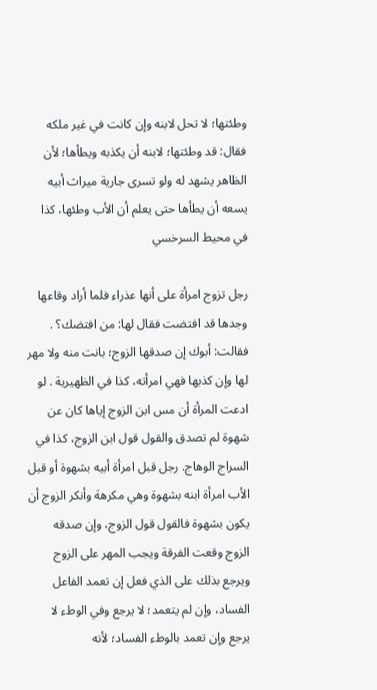وطئتها؛ لا تحل لابنه وإن كانت في غير ملكه فقال: قد وطئتها؛ لابنه أن يكذبه ويطأها؛ لأن الظاهر يشهد له ولو تسرى جارية ميراث أبيه يسعه أن يطأها حتى يعلم أن الأب وطئها، كذا في محيط السرخسي

رجل تزوج امرأة على أنها عذراء فلما أراد وقاعها وجدها قد افتضت فقال لها: من افتضك؟ . فقالت: أبوك إن صدقها الزوج؛ بانت منه ولا مهر لها وإن كذبها فهي امرأته، كذا في الظهيرية . لو ادعت المرأة أن مس ابن الزوج إياها كان عن شهوة لم تصدق والقول قول ابن الزوج، كذا في السراج الوهاج. رجل قبل امرأة أبيه بشهوة أو قبل الأب امرأة ابنه بشهوة وهي مكرهة وأنكر الزوج أن يكون بشهوة فالقول قول الزوج، وإن صدقه الزوج وقعت الفرقة ويجب المهر على الزوج ويرجع بذلك على الذي فعل إن تعمد الفاعل الفساد، وإن لم يتعمد؛ لا يرجع وفي الوطء لا يرجع وإن تعمد بالوطء الفساد؛ لأنه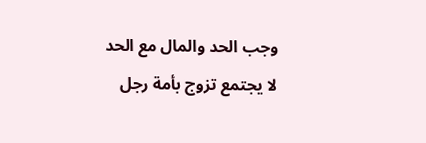وجب الحد والمال مع الحد لا يجتمع تزوج بأمة رجل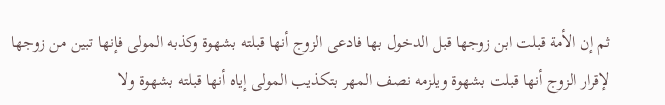ثم إن الأمة قبلت ابن زوجها قبل الدخول بها فادعى الزوج أنها قبلته بشهوة وكذبه المولى فإنها تبين من زوجها لإقرار الزوج أنها قبلت بشهوة ويلزمه نصف المهر بتكذيب المولى إياه أنها قبلته بشهوة ولا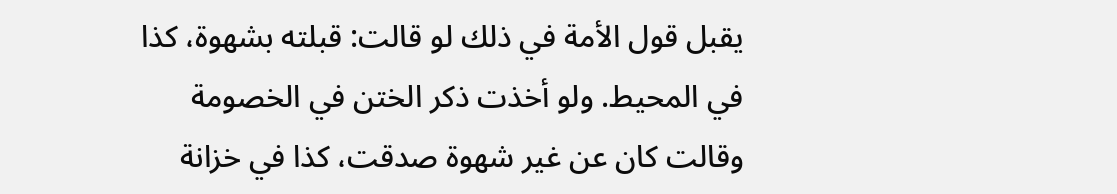يقبل قول الأمة في ذلك لو قالت: قبلته بشهوة، كذا في المحيط. ولو أخذت ذكر الختن في الخصومة وقالت كان عن غير شهوة صدقت، كذا في خزانة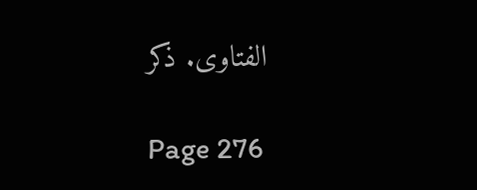الفتاوى. ذكر

Page 276